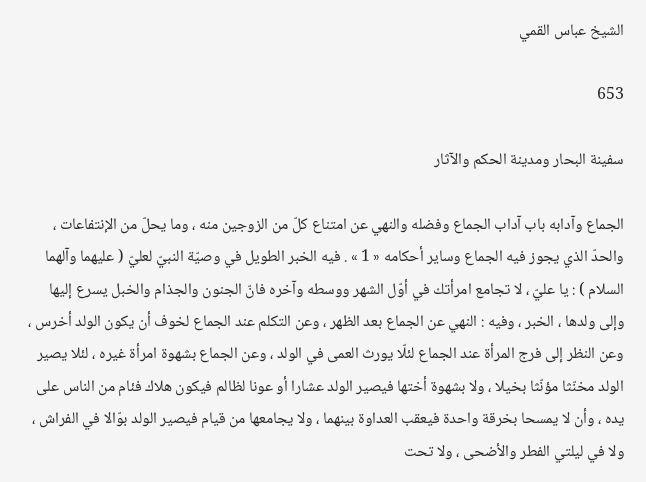الشيخ عباس القمي

653

سفينة البحار ومدينة الحكم والآثار

الجماع وآدابه باب آداب الجماع وفضله والنهي عن امتناع كلّ من الزوجين منه ، وما يحلّ من الإنتفاعات ، والحدّ الذي يجوز فيه الجماع وساير أحكامه « 1 » . فيه الخبر الطويل في وصيّة النبيّ لعليّ ( عليهما وآلهما السلام ) : يا عليّ ، لا تجامع امرأتك في أوّل الشهر ووسطه وآخره فانّ الجنون والجذام والخبل يسرع إليها وإلى ولدها ، الخبر ، وفيه : النهي عن الجماع بعد الظهر ، وعن التكلم عند الجماع لخوف أن يكون الولد أخرس ، وعن النظر إلى فرج المرأة عند الجماع لئلّا يورث العمى في الولد ، وعن الجماع بشهوة امرأة غيره ، لئلا يصير الولد مخنّثا مؤنّثا بخيلا ، ولا بشهوة أختها فيصير الولد عشارا أو عونا لظالم فيكون هلاك فئام من الناس على يده ، وأن لا يمسحا بخرقة واحدة فيعقب العداوة بينهما ، ولا يجامعها من قيام فيصير الولد بوّالا في الفراش ، ولا في ليلتي الفطر والأضحى ، ولا تحت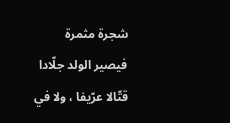شجرة مثمرة فيصير الولد جلّادا قتّالا عرّيفا ، ولا في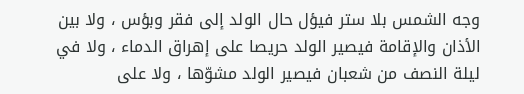وجه الشمس بلا ستر فيؤل حال الولد إلى فقر وبؤس ، ولا بين الأذان والإقامة فيصير الولد حريصا على إهراق الدماء ، ولا في ليلة النصف من شعبان فيصير الولد مشوّها ، ولا على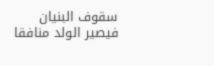سقوف البنيان فيصير الولد منافقا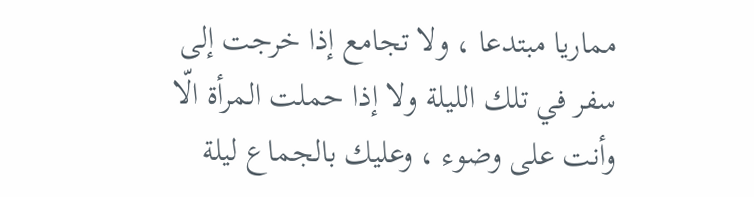مماريا مبتدعا ، ولا تجامع إذا خرجت إلى سفر في تلك الليلة ولا إذا حملت المرأة الّا وأنت على وضوء ، وعليك بالجماع ليلة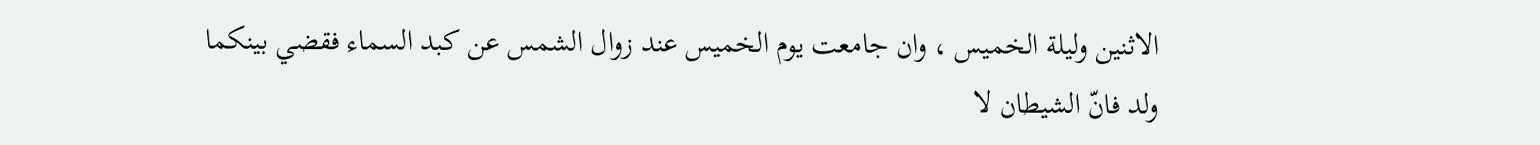الاثنين وليلة الخميس ، وان جامعت يوم الخميس عند زوال الشمس عن كبد السماء فقضي بينكما ولد فانّ الشيطان لا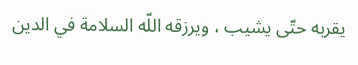يقربه حتّى يشيب ، ويرزقه اللّه السلامة في الدين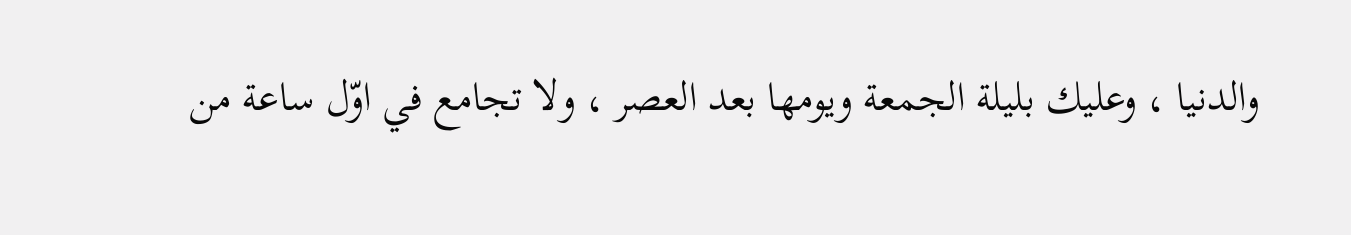والدنيا ، وعليك بليلة الجمعة ويومها بعد العصر ، ولا تجامع في اوّل ساعة من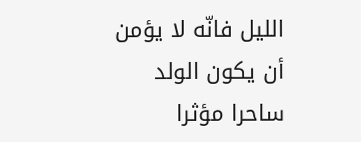الليل فانّه لا يؤمن أن يكون الولد ساحرا مؤثرا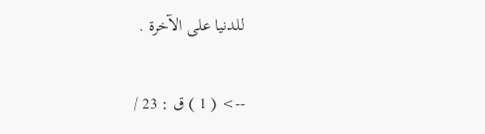للدنيا على الآخرة .

--> ( 1 ) ق : 23 /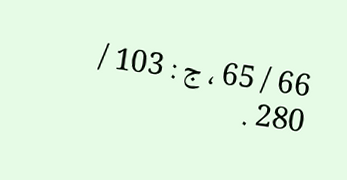66 / 65 ، ج : 103 / 280 .